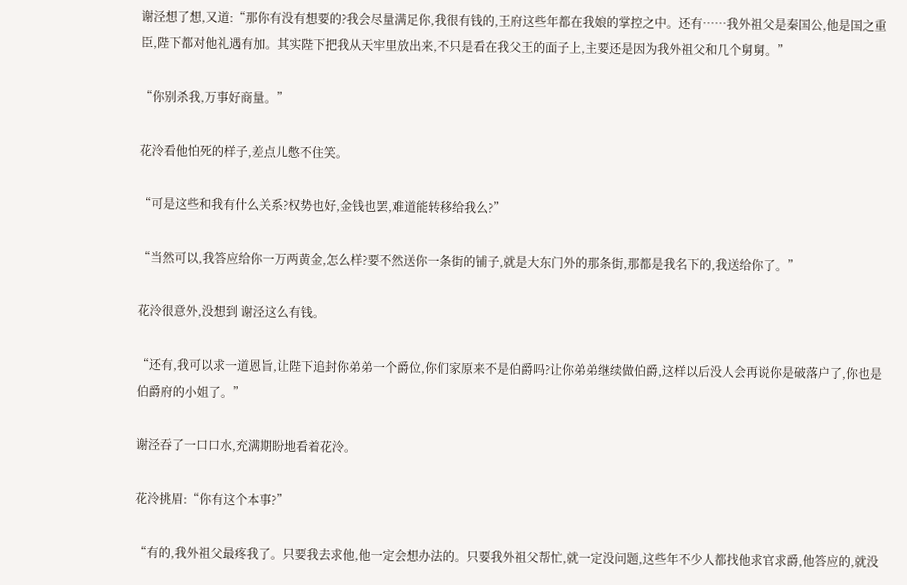谢泾想了想,又道:“那你有没有想要的?我会尽量满足你,我很有钱的,王府这些年都在我娘的掌控之中。还有……我外祖父是秦国公,他是国之重臣,陛下都对他礼遇有加。其实陛下把我从天牢里放出来,不只是看在我父王的面子上,主要还是因为我外祖父和几个舅舅。”

“你别杀我,万事好商量。”

花泠看他怕死的样子,差点儿憋不住笑。

“可是这些和我有什么关系?权势也好,金钱也罢,难道能转移给我么?”

“当然可以,我答应给你一万两黄金,怎么样?要不然送你一条街的铺子,就是大东门外的那条街,那都是我名下的,我送给你了。”

花泠很意外,没想到 谢泾这么有钱。

“还有,我可以求一道恩旨,让陛下追封你弟弟一个爵位,你们家原来不是伯爵吗?让你弟弟继续做伯爵,这样以后没人会再说你是破落户了,你也是伯爵府的小姐了。”

谢泾吞了一口口水,充满期盼地看着花泠。

花泠挑眉:“你有这个本事?”

“有的,我外祖父最疼我了。只要我去求他,他一定会想办法的。只要我外祖父帮忙,就一定没问题,这些年不少人都找他求官求爵,他答应的,就没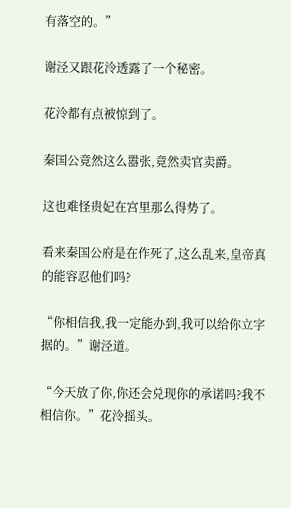有落空的。”

谢泾又跟花泠透露了一个秘密。

花泠都有点被惊到了。

秦国公竟然这么嚣张,竟然卖官卖爵。

这也难怪贵妃在宫里那么得势了。

看来秦国公府是在作死了,这么乱来,皇帝真的能容忍他们吗?

“你相信我,我一定能办到,我可以给你立字据的。”谢泾道。

“今天放了你,你还会兑现你的承诺吗?我不相信你。”花泠摇头。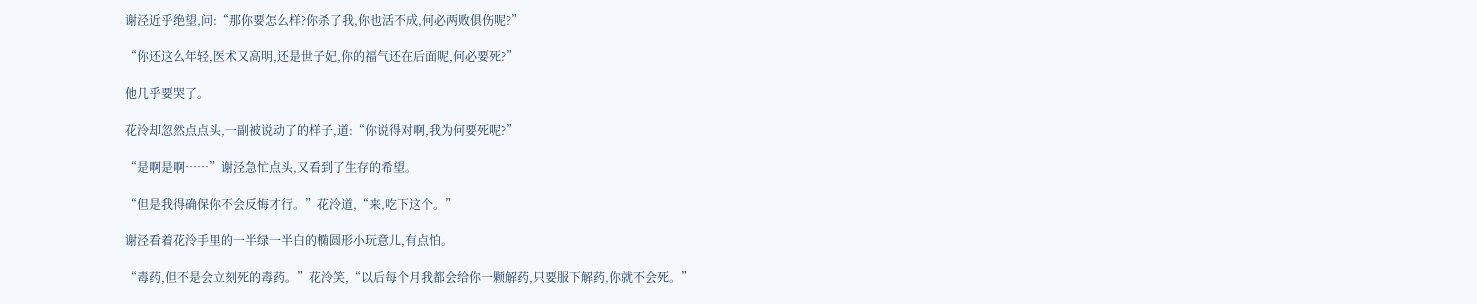谢泾近乎绝望,问:“那你要怎么样?你杀了我,你也活不成,何必两败俱伤呢?”

“你还这么年轻,医术又高明,还是世子妃,你的福气还在后面呢,何必要死?”

他几乎要哭了。

花泠却忽然点点头,一副被说动了的样子,道:“你说得对啊,我为何要死呢?”

“是啊是啊……”谢泾急忙点头,又看到了生存的希望。

“但是我得确保你不会反悔才行。”花泠道,“来,吃下这个。”

谢泾看着花泠手里的一半绿一半白的椭圆形小玩意儿,有点怕。

“毒药,但不是会立刻死的毒药。”花泠笑,“以后每个月我都会给你一颗解药,只要服下解药,你就不会死。”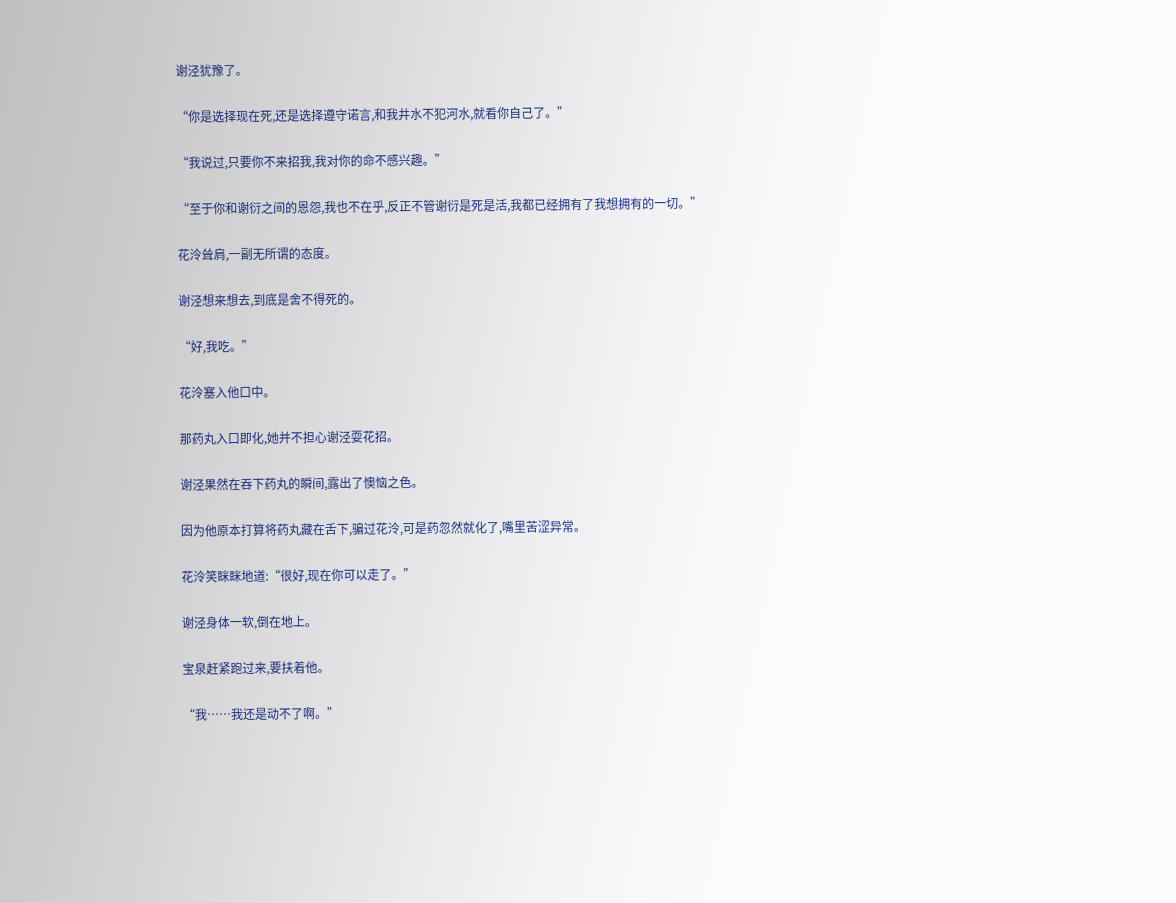谢泾犹豫了。

“你是选择现在死,还是选择遵守诺言,和我井水不犯河水,就看你自己了。”

“我说过,只要你不来招我,我对你的命不感兴趣。”

“至于你和谢衍之间的恩怨,我也不在乎,反正不管谢衍是死是活,我都已经拥有了我想拥有的一切。”

花泠耸肩,一副无所谓的态度。

谢泾想来想去,到底是舍不得死的。

“好,我吃。”

花泠塞入他口中。

那药丸入口即化,她并不担心谢泾耍花招。

谢泾果然在吞下药丸的瞬间,露出了懊恼之色。

因为他原本打算将药丸藏在舌下,骗过花泠,可是药忽然就化了,嘴里苦涩异常。

花泠笑眯眯地道:“很好,现在你可以走了。”

谢泾身体一软,倒在地上。

宝泉赶紧跑过来,要扶着他。

“我……我还是动不了啊。”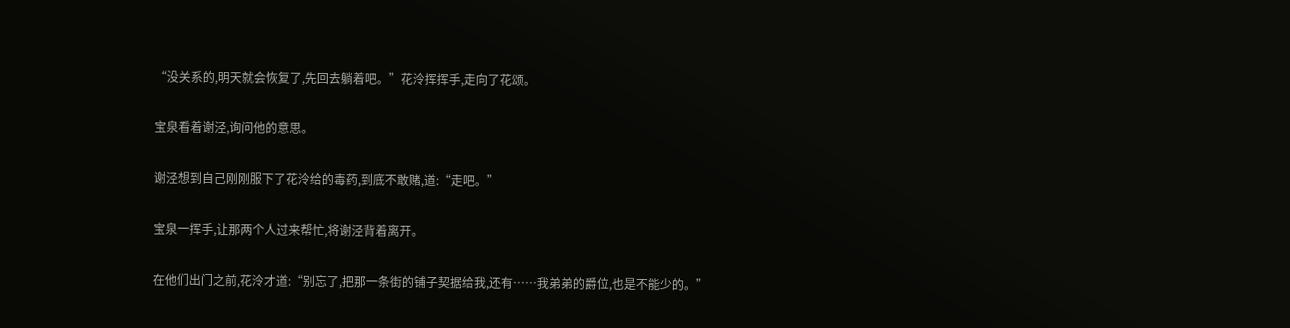“没关系的,明天就会恢复了,先回去躺着吧。”花泠挥挥手,走向了花颂。

宝泉看着谢泾,询问他的意思。

谢泾想到自己刚刚服下了花泠给的毒药,到底不敢赌,道:“走吧。”

宝泉一挥手,让那两个人过来帮忙,将谢泾背着离开。

在他们出门之前,花泠才道:“别忘了,把那一条街的铺子契据给我,还有……我弟弟的爵位,也是不能少的。”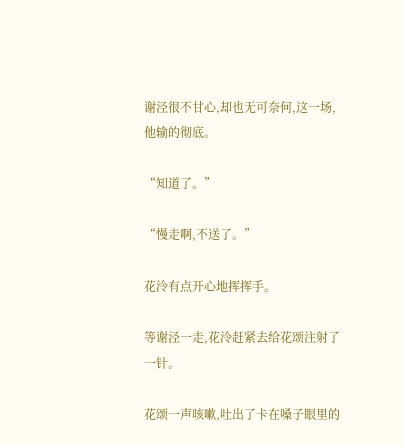谢泾很不甘心,却也无可奈何,这一场,他输的彻底。

“知道了。”

“慢走啊,不送了。”

花泠有点开心地挥挥手。

等谢泾一走,花泠赶紧去给花颂注射了一针。

花颂一声咳嗽,吐出了卡在嗓子眼里的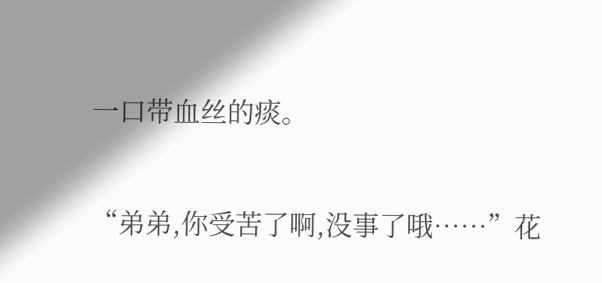一口带血丝的痰。

“弟弟,你受苦了啊,没事了哦……”花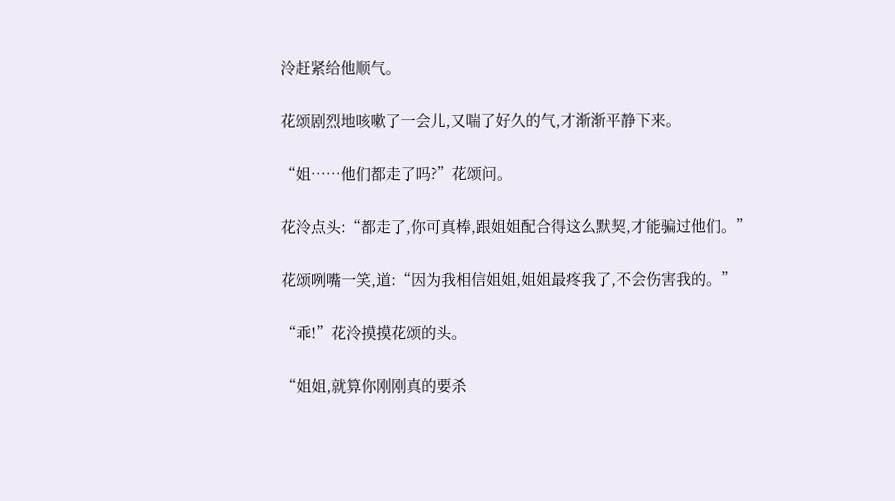泠赶紧给他顺气。

花颂剧烈地咳嗽了一会儿,又喘了好久的气,才渐渐平静下来。

“姐……他们都走了吗?”花颂问。

花泠点头:“都走了,你可真棒,跟姐姐配合得这么默契,才能骗过他们。”

花颂咧嘴一笑,道:“因为我相信姐姐,姐姐最疼我了,不会伤害我的。”

“乖!”花泠摸摸花颂的头。

“姐姐,就算你刚刚真的要杀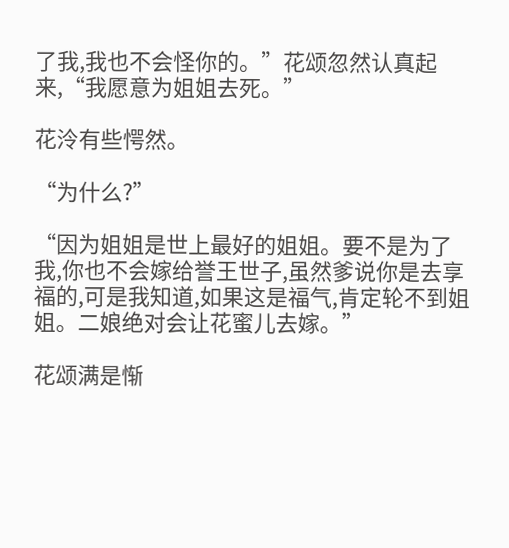了我,我也不会怪你的。”花颂忽然认真起来,“我愿意为姐姐去死。”

花泠有些愕然。

“为什么?”

“因为姐姐是世上最好的姐姐。要不是为了我,你也不会嫁给誉王世子,虽然爹说你是去享福的,可是我知道,如果这是福气,肯定轮不到姐姐。二娘绝对会让花蜜儿去嫁。”

花颂满是惭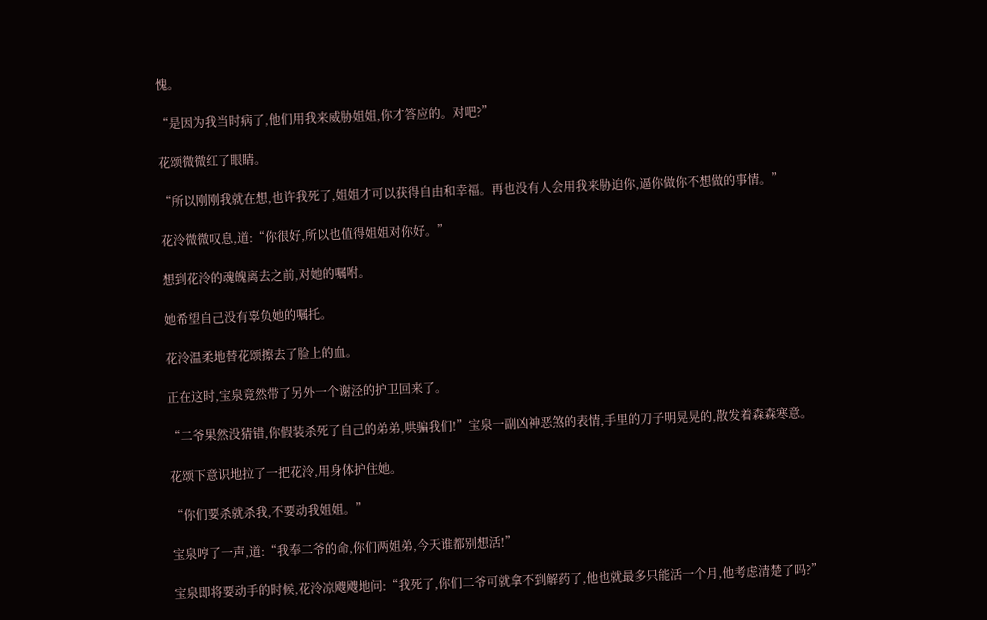愧。

“是因为我当时病了,他们用我来威胁姐姐,你才答应的。对吧?”

花颂微微红了眼睛。

“所以刚刚我就在想,也许我死了,姐姐才可以获得自由和幸福。再也没有人会用我来胁迫你,逼你做你不想做的事情。”

花泠微微叹息,道:“你很好,所以也值得姐姐对你好。”

想到花泠的魂魄离去之前,对她的嘱咐。

她希望自己没有辜负她的嘱托。

花泠温柔地替花颂擦去了脸上的血。

正在这时,宝泉竟然带了另外一个谢泾的护卫回来了。

“二爷果然没猜错,你假装杀死了自己的弟弟,哄骗我们!”宝泉一副凶神恶煞的表情,手里的刀子明晃晃的,散发着森森寒意。

花颂下意识地拉了一把花泠,用身体护住她。

“你们要杀就杀我,不要动我姐姐。”

宝泉哼了一声,道:“我奉二爷的命,你们两姐弟,今天谁都别想活!”

宝泉即将要动手的时候,花泠凉飕飕地问:“我死了,你们二爷可就拿不到解药了,他也就最多只能活一个月,他考虑清楚了吗?”